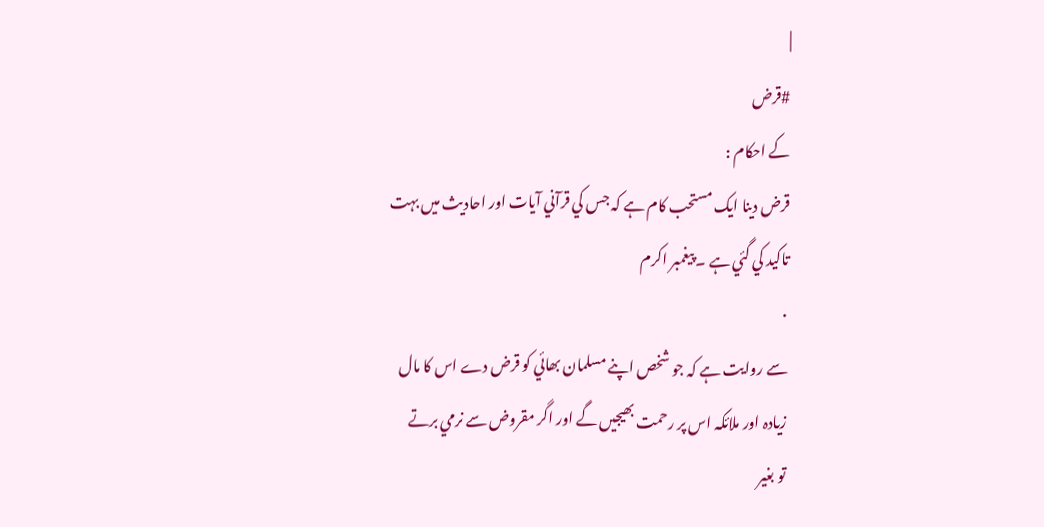|
#قرض
کے احکام :
قرض دينا ايک مستحب کام ہے کہ جس کي قرآني آيات اور احاديث ميں بہت
تاکيد کي گئي ہے ۔ پيغمبر اکرم
۰
سے روايت ہے کہ جو شخص اپنے مسلمان بھائي کو قرض دے اس کا مال
زيادہ اور ملائکہ اس پر رحمت بھيجيں گے اور اگر مقروض سے نرمي برتے
تو بغير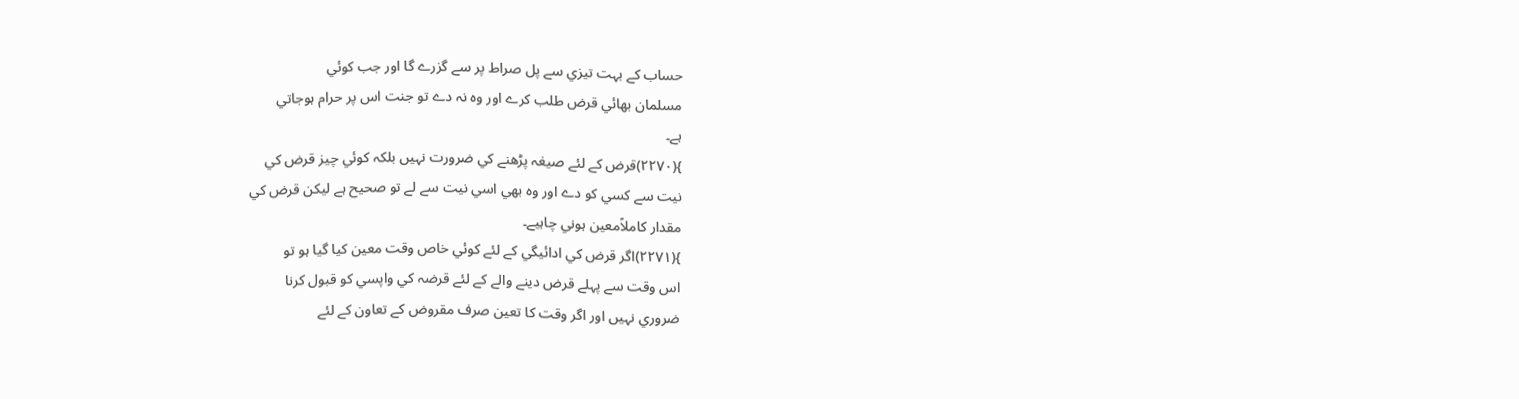حساب کے بہت تيزي سے پل صراط پر سے گزرے گا اور جب کوئي
مسلمان بھائي قرض طلب کرے اور وہ نہ دے تو جنت اس پر حرام ہوجاتي
ہے۔
}(٢٢٧٠)قرض کے لئے صيغہ پڑھنے کي ضرورت نہيں بلکہ کوئي چيز قرض کي
نيت سے کسي کو دے اور وہ بھي اسي نيت سے لے تو صحيح ہے ليکن قرض کي
مقدار کاملاًمعين ہوني چاہيے۔
}(٢٢٧١)اگر قرض کي ادائيگي کے لئے کوئي خاص وقت معين کيا گيا ہو تو
اس وقت سے پہلے قرض دينے والے کے لئے قرضہ کي واپسي کو قبول کرنا
ضروري نہيں اور اگر وقت کا تعين صرف مقروض کے تعاون کے لئے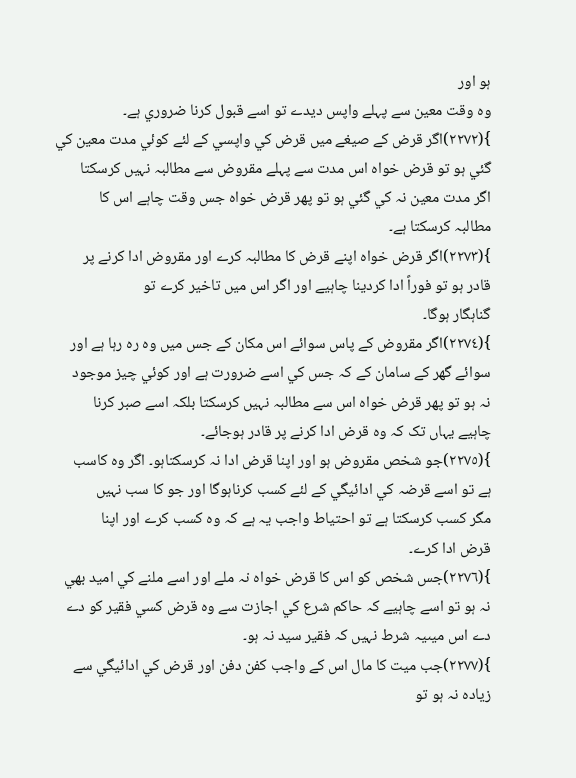ہو اور
وہ وقت معين سے پہلے واپس ديدے تو اسے قبول کرنا ضروري ہے۔
}(٢٢٧٢)اگر قرض کے صيغے ميں قرض کي واپسي کے لئے کوئي مدت معين کي
گئي ہو تو قرض خواہ اس مدت سے پہلے مقروض سے مطالبہ نہيں کرسکتا
اگر مدت معين نہ کي گئي ہو تو پھر قرض خواہ جس وقت چاہے اس کا
مطالبہ کرسکتا ہے۔
}(٢٢٧٣)اگر قرض خواہ اپنے قرض کا مطالبہ کرے اور مقروض ادا کرنے پر
قادر ہو تو فوراً ادا کردينا چاہيے اور اگر اس ميں تاخير کرے تو
گناہگار ہوگا۔
}(٢٢٧٤)اگر مقروض کے پاس سوائے اس مکان کے جس ميں وہ رہ رہا ہے اور
سوائے گھر کے سامان کے کہ جس کي اسے ضرورت ہے اور کوئي چيز موجود
نہ ہو تو پھر قرض خواہ اس سے مطالبہ نہيں کرسکتا بلکہ اسے صبر کرنا
چاہيے يہاں تک کہ وہ قرض ادا کرنے پر قادر ہوجائے۔
}(٢٢٧٥)جو شخص مقروض ہو اور اپنا قرض ادا نہ کرسکتاہو۔ اگر وہ کاسب
ہے تو اسے قرضہ کي ادائيگي کے لئے کسب کرناہوگا اور جو کا سب نہيں
مگر کسب کرسکتا ہے تو احتياط واجب يہ ہے کہ وہ کسب کرے اور اپنا
قرض ادا کرے۔
}(٢٢٧٦)جس شخص کو اس کا قرض خواہ نہ ملے اور اسے ملنے کي اميد بھي
نہ ہو تو اسے چاہيے کہ حاکم شرع کي اجازت سے وہ قرض کسي فقير کو دے
دے اس ميںيہ شرط نہيں کہ فقير سيد نہ ہو۔
}(٢٢٧٧)جب ميت کا مال اس کے واجب کفن دفن اور قرض کي ادائيگي سے
زيادہ نہ ہو تو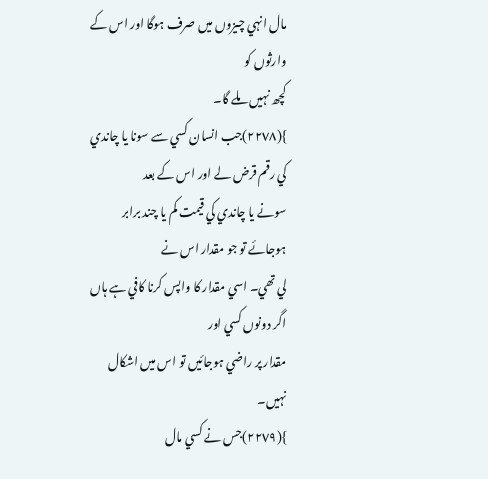مال انہي چيزوں ميں صرف ہوگا اور اس کے وارثوں کو
کچھ نہيں ملے گا۔
}(٢٢٧٨)جب انسان کسي سے سونا يا چاندي کي رقم قرض لے اور اس کے بعد
سونے يا چاندي کي قيمت کم يا چند برابر ہوجائے تو جو مقدار اس نے
لي تھي۔ اسي مقدار کا واپس کرنا کافي ہے ہاں اگر دونوں کسي اور
مقدار پر راضي ہوجائيں تو اس ميں اشکال نہيں۔
}(٢٢٧٩)جس نے کسي مال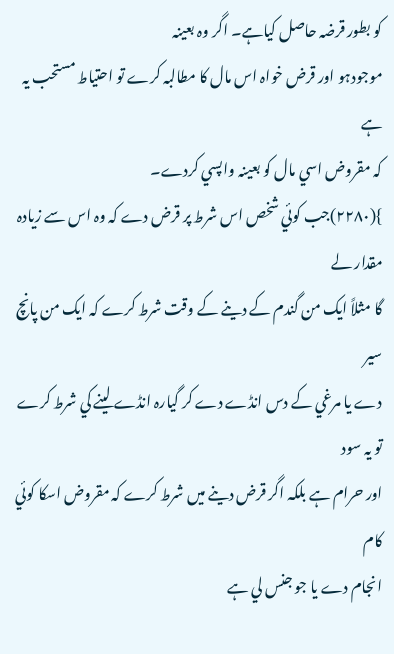کو بطور قرضہ حاصل کياہے۔ اگر وہ بعينہ
موجودہو اور قرض خواہ اس مال کا مطالبہ کرے تو احتياط مستحب يہ ہے
کہ مقروض اسي مال کو بعينہ واپسي کردے۔
}(٢٢٨٠)جب کوئي شخص اس شرط پر قرض دے کہ وہ اس سے زيادہ مقدار لے
گا مثلاً ايک من گندم کے دينے کے وقت شرط کرے کہ ايک من پانچ سير
دے يا مرغي کے دس انڈے دے کر گيارہ انڈے لينے کي شرط کرے تو يہ سود
اور حرام ہے بلکہ اگر قرض دينے ميں شرط کرے کہ مقروض اسکا کوئي کام
انجام دے يا جو جنس لي ہے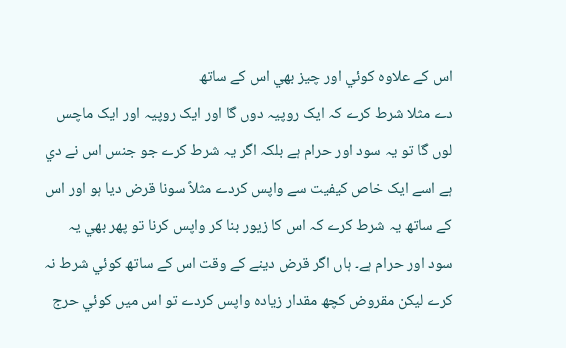اس کے علاوہ کوئي اور چيز بھي اس کے ساتھ
دے مثلا شرط کرے کہ ايک روپيہ دوں گا اور ايک روپيہ اور ايک ماچس
لوں گا تو يہ سود اور حرام ہے بلکہ اگر يہ شرط کرے جو جنس اس نے دي
ہے اسے ايک خاص کيفيت سے واپس کردے مثلاً سونا قرض ديا ہو اور اس
کے ساتھ يہ شرط کرے کہ اس کا زيور بنا کر واپس کرنا تو پھر بھي يہ
سود اور حرام ہے۔ ہاں اگر قرض دينے کے وقت اس کے ساتھ کوئي شرط نہ
کرے ليکن مقروض کچھ مقدار زيادہ واپس کردے تو اس ميں کوئي حرج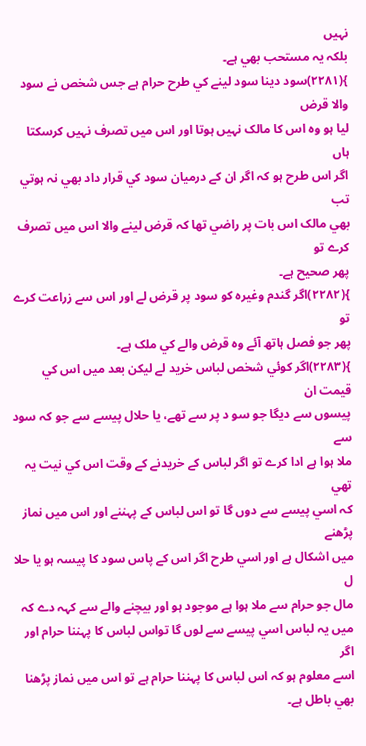نہيں
بلکہ يہ مستحب بھي ہے۔
}(٢٢٨١)سود دينا سود لينے کي طرح حرام ہے جس شخص نے سود والا قرض
ليا ہو وہ اس کا مالک نہيں ہوتا اور اس ميں تصرف نہيں کرسکتا ہاں
اگر اس طرح ہو کہ اگر ان کے درميان سود کي قرار داد بھي نہ ہوتي تب
بھي مالک اس بات پر راضي تھا کہ قرض لينے والا اس ميں تصرف کرے تو
پھر صحيح ہے۔
}(٢٢٨٢)اگر گندم وغيرہ کو سود پر قرض لے اور اس سے زراعت کرے تو
پھر جو فصل ہاتھ آئے وہ قرض والے کي ملک ہے۔
}(٢٢٨٣)اگر کوئي شخص لباس خريد لے ليکن بعد ميں اس کي قيمت ان
پيسوں سے ديگا جو سو د پر سے تھے، يا حلال پيسے سے جو کہ سود سے
ملا ہوا ہے ادا کرے تو اگر لباس کے خريدنے کے وقت اس کي نيت يہ تھي
کہ اسي پيسے سے دوں گا تو اس لباس کے پہننے اور اس ميں نماز پڑھنے
ميں اشکال ہے اور اسي طرح اگر اس کے پاس سود کا پيسہ ہو يا حلا ل
مال جو حرام سے ملا ہوا ہے موجود ہو اور بيچنے والے سے کہہ دے کہ
ميں يہ لباس اسي پيسے سے لوں گا تواس لباس کا پہننا حرام اور اگر
اسے معلوم ہو کہ اس لباس کا پہننا حرام ہے تو اس ميں نماز پڑھنا
بھي باطل ہے۔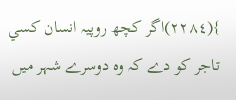}(٢٢٨٤)اگر کچھ روپيہ انسان کسي تاجر کو دے کہ وہ دوسرے شہر ميں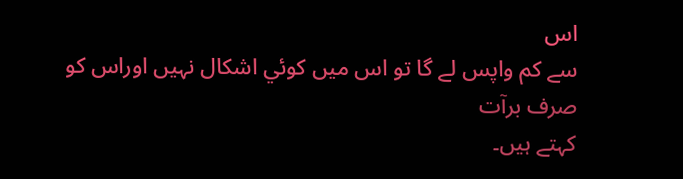اس
سے کم واپس لے گا تو اس ميں کوئي اشکال نہيں اوراس کو صرف برآت
کہتے ہيں۔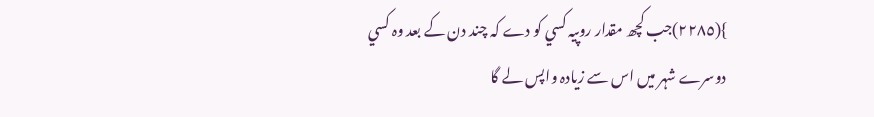}(٢٢٨٥)جب کچھ مقدار روپيہ کسي کو دے کہ چند دن کے بعد وہ کسي
دوسرے شہر ميں اس سے زيادہ واپس لے گا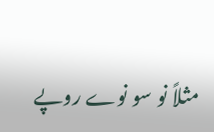مثلاً نو سو نوے روپے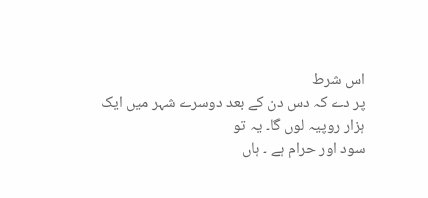اس شرط
پر دے کہ دس دن کے بعد دوسرے شہر ميں ايک ہزار روپيہ لوں گا۔ يہ تو
سود اور حرام ہے ۔ ہاں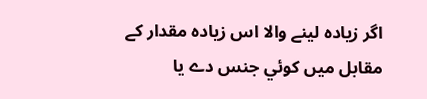اگر زيادہ لينے والا اس زيادہ مقدار کے
مقابل ميں کوئي جنس دے يا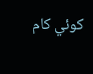کوئي کام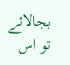بجالائے تو اس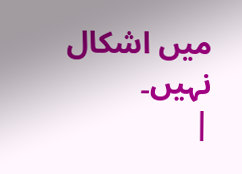ميں اشکال نہيں۔
|